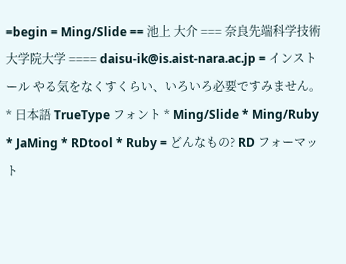=begin = Ming/Slide == 池上 大介 === 奈良先端科学技術大学院大学 ==== daisu-ik@is.aist-nara.ac.jp = インストール やる気をなくすくらい、いろいろ必要ですみません。 * 日本語 TrueType フォント * Ming/Slide * Ming/Ruby * JaMing * RDtool * Ruby = どんなもの? RD フォーマット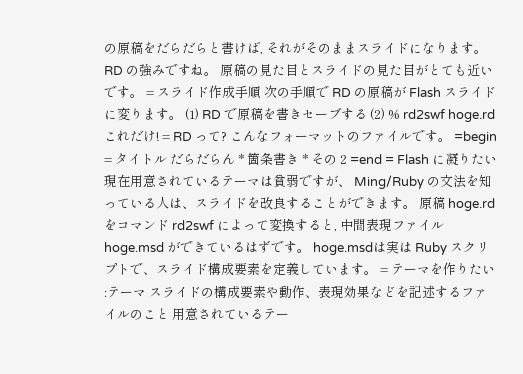の原稿をだらだらと書けば, それがそのままスライドになります。 RD の強みですね。 原稿の見た目とスライドの見た目がとても近いです。 = スライド作成手順 次の手順で RD の原稿が Flash スライドに変ります。 (1) RD で原稿を書きセーブする (2) % rd2swf hoge.rd これだけ! = RD って? こんなフォーマットのファイルです。 =begin = タイトル だらだらん * 箇条書き * その 2 =end = Flash に凝りたい 現在用意されているテーマは貧弱ですが、 Ming/Ruby の文法を知っている人は、スライドを改良することができます。 原稿 hoge.rd をコマンド rd2swf によって変換すると, 中間表現ファイル hoge.msd ができているはずです。 hoge.msdは実は Ruby スクリプトで、スライド構成要素を定義しています。 = テーマを作りたい :テーマ スライドの構成要素や動作、表現効果などを記述するファイルのこと 用意されているテー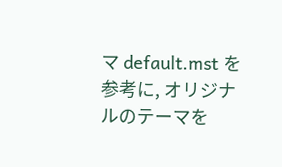マ default.mst を参考に, オリジナルのテーマを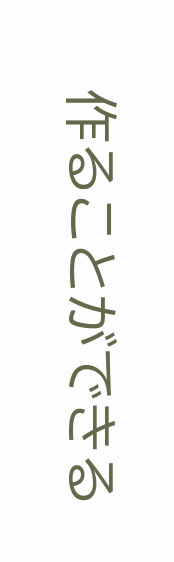作ることができる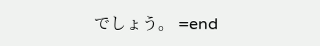でしょう。 =end